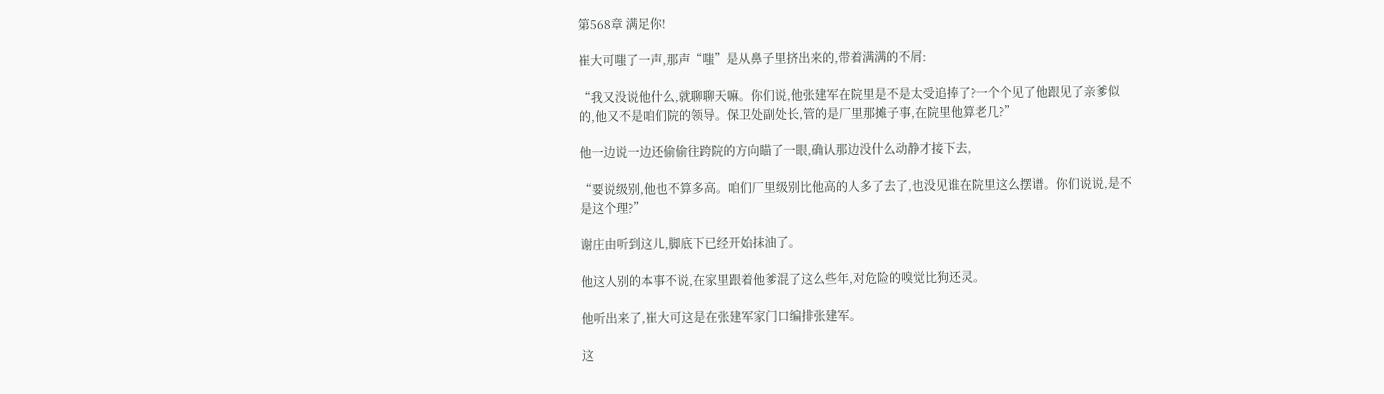第568章 满足你!

崔大可嗤了一声,那声“嗤”是从鼻子里挤出来的,带着满满的不屑:

“我又没说他什么,就聊聊天嘛。你们说,他张建军在院里是不是太受追捧了?一个个见了他跟见了亲爹似的,他又不是咱们院的领导。保卫处副处长,管的是厂里那摊子事,在院里他算老几?”

他一边说一边还偷偷往跨院的方向瞄了一眼,确认那边没什么动静才接下去,

“要说级别,他也不算多高。咱们厂里级别比他高的人多了去了,也没见谁在院里这么摆谱。你们说说,是不是这个理?”

谢庄由听到这儿,脚底下已经开始抹油了。

他这人别的本事不说,在家里跟着他爹混了这么些年,对危险的嗅觉比狗还灵。

他听出来了,崔大可这是在张建军家门口编排张建军。

这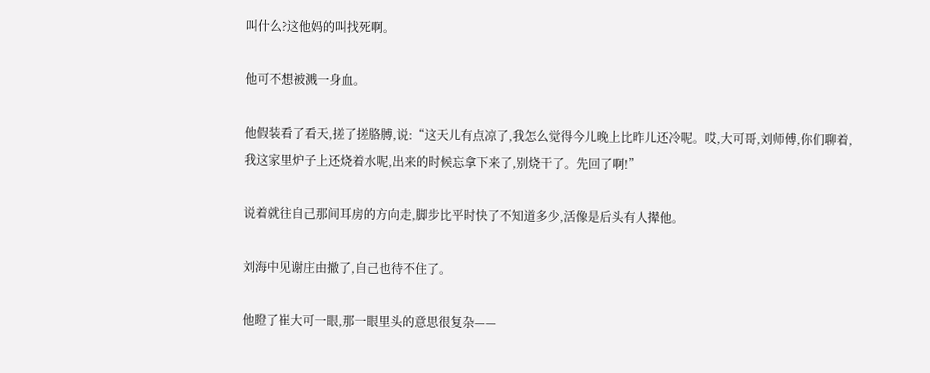叫什么?这他妈的叫找死啊。

他可不想被溅一身血。

他假装看了看天,搓了搓胳膊,说:“这天儿有点凉了,我怎么觉得今儿晚上比昨儿还冷呢。哎,大可哥,刘师傅,你们聊着,我这家里炉子上还烧着水呢,出来的时候忘拿下来了,别烧干了。先回了啊!”

说着就往自己那间耳房的方向走,脚步比平时快了不知道多少,活像是后头有人撵他。

刘海中见谢庄由撤了,自己也待不住了。

他瞪了崔大可一眼,那一眼里头的意思很复杂——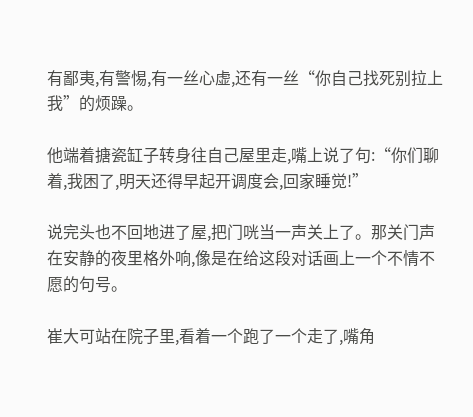有鄙夷,有警惕,有一丝心虚,还有一丝“你自己找死别拉上我”的烦躁。

他端着搪瓷缸子转身往自己屋里走,嘴上说了句:“你们聊着,我困了,明天还得早起开调度会,回家睡觉!”

说完头也不回地进了屋,把门咣当一声关上了。那关门声在安静的夜里格外响,像是在给这段对话画上一个不情不愿的句号。

崔大可站在院子里,看着一个跑了一个走了,嘴角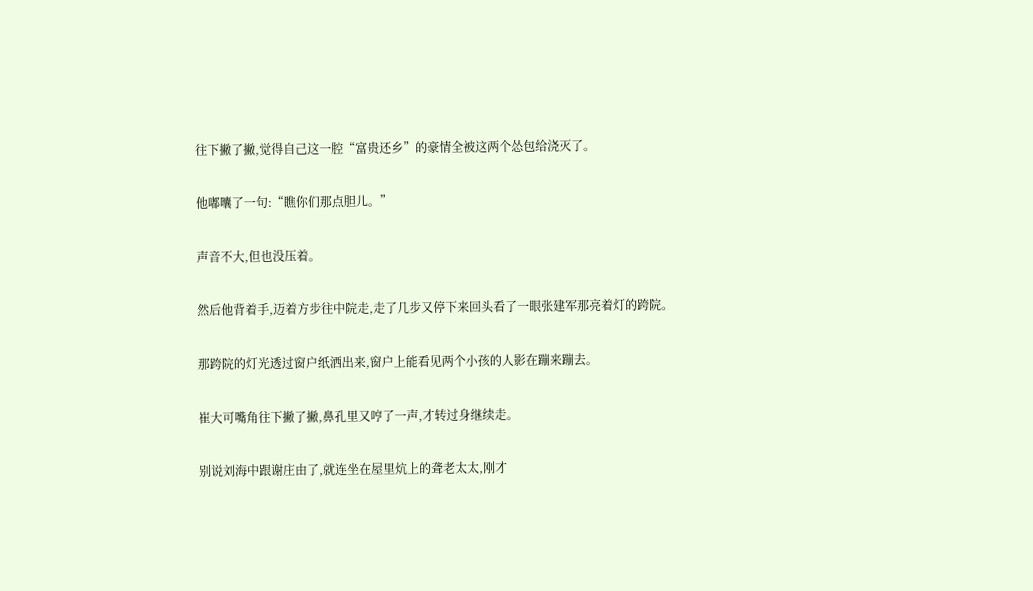往下撇了撇,觉得自己这一腔“富贵还乡”的豪情全被这两个怂包给浇灭了。

他嘟囔了一句:“瞧你们那点胆儿。”

声音不大,但也没压着。

然后他背着手,迈着方步往中院走,走了几步又停下来回头看了一眼张建军那亮着灯的跨院。

那跨院的灯光透过窗户纸洒出来,窗户上能看见两个小孩的人影在蹦来蹦去。

崔大可嘴角往下撇了撇,鼻孔里又哼了一声,才转过身继续走。

别说刘海中跟谢庄由了,就连坐在屋里炕上的聋老太太,刚才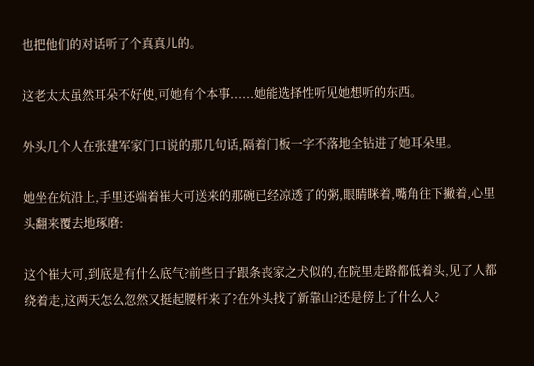也把他们的对话听了个真真儿的。

这老太太虽然耳朵不好使,可她有个本事......她能选择性听见她想听的东西。

外头几个人在张建军家门口说的那几句话,隔着门板一字不落地全钻进了她耳朵里。

她坐在炕沿上,手里还端着崔大可送来的那碗已经凉透了的粥,眼睛眯着,嘴角往下撇着,心里头翻来覆去地琢磨:

这个崔大可,到底是有什么底气?前些日子跟条丧家之犬似的,在院里走路都低着头,见了人都绕着走,这两天怎么忽然又挺起腰杆来了?在外头找了新靠山?还是傍上了什么人?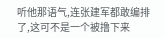听他那语气,连张建军都敢编排了,这可不是一个被撸下来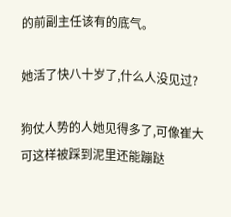的前副主任该有的底气。

她活了快八十岁了,什么人没见过?

狗仗人势的人她见得多了,可像崔大可这样被踩到泥里还能蹦跶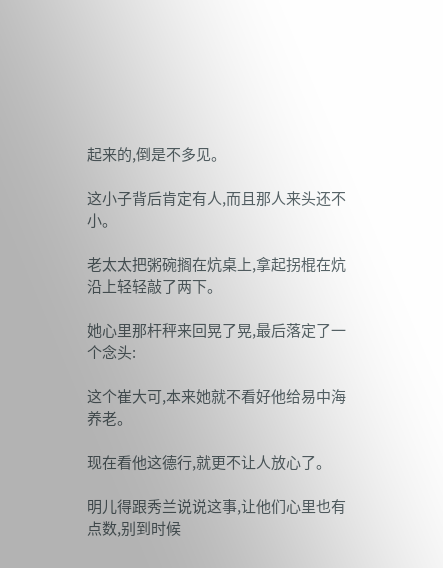起来的,倒是不多见。

这小子背后肯定有人,而且那人来头还不小。

老太太把粥碗搁在炕桌上,拿起拐棍在炕沿上轻轻敲了两下。

她心里那杆秤来回晃了晃,最后落定了一个念头:

这个崔大可,本来她就不看好他给易中海养老。

现在看他这德行,就更不让人放心了。

明儿得跟秀兰说说这事,让他们心里也有点数,别到时候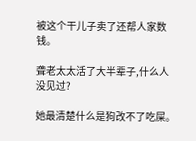被这个干儿子卖了还帮人家数钱。

聋老太太活了大半辈子,什么人没见过?

她最清楚什么是狗改不了吃屎。